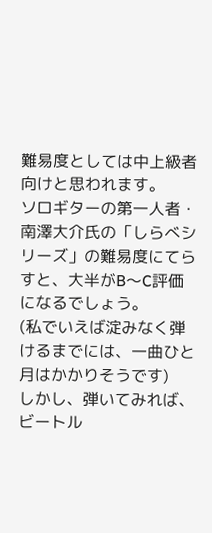難易度としては中上級者向けと思われます。
ソロギターの第一人者・南澤大介氏の「しらべシリーズ」の難易度にてらすと、大半がB〜C評価になるでしょう。
(私でいえば淀みなく弾けるまでには、一曲ひと月はかかりそうです)
しかし、弾いてみれば、ビートル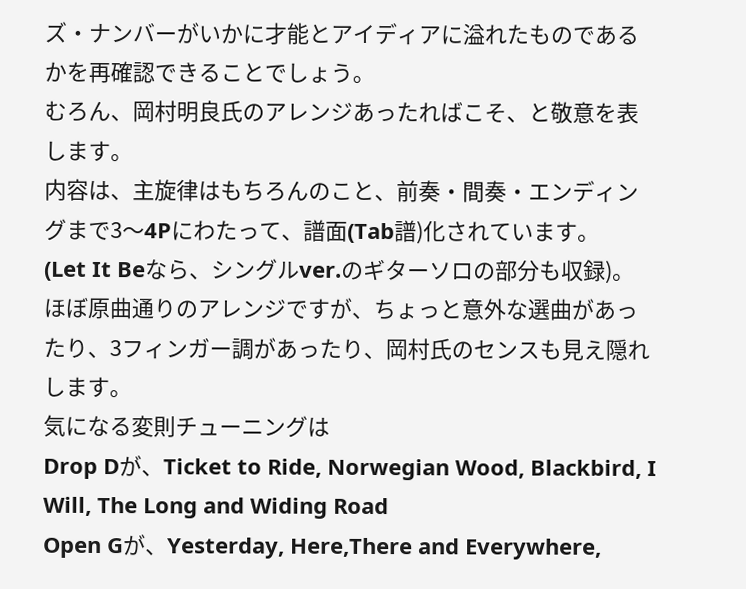ズ・ナンバーがいかに才能とアイディアに溢れたものであるかを再確認できることでしょう。
むろん、岡村明良氏のアレンジあったればこそ、と敬意を表します。
内容は、主旋律はもちろんのこと、前奏・間奏・エンディングまで3〜4Pにわたって、譜面(Tab譜)化されています。
(Let It Beなら、シングルver.のギターソロの部分も収録)。
ほぼ原曲通りのアレンジですが、ちょっと意外な選曲があったり、3フィンガー調があったり、岡村氏のセンスも見え隠れします。
気になる変則チューニングは
Drop Dが、Ticket to Ride, Norwegian Wood, Blackbird, I Will, The Long and Widing Road
Open Gが、Yesterday, Here,There and Everywhere,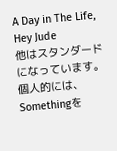A Day in The Life, Hey Jude
他はスタンダードになっています。
個人的には、Somethingを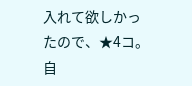入れて欲しかったので、★4コ。自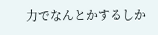力でなんとかするしか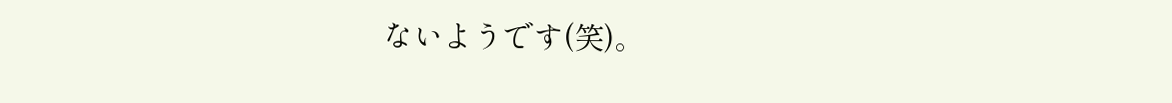ないようです(笑)。